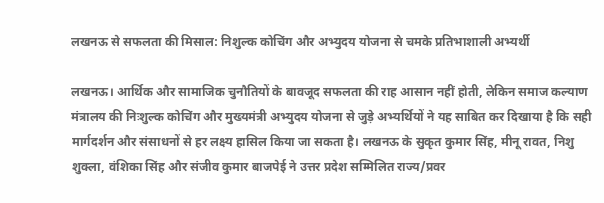लखनऊ से सफलता की मिसाल: निशुल्क कोचिंग और अभ्युदय योजना से चमके प्रतिभाशाली अभ्यर्थी

लखनऊ। आर्थिक और सामाजिक चुनौतियों के बावजूद सफलता की राह आसान नहीं होती, लेकिन समाज कल्याण मंत्रालय की निःशुल्क कोचिंग और मुख्यमंत्री अभ्युदय योजना से जुड़े अभ्यर्थियों ने यह साबित कर दिखाया है कि सही मार्गदर्शन और संसाधनों से हर लक्ष्य हासिल किया जा सकता है। लखनऊ के सुकृत कुमार सिंह, मीनू रावत, निशु शुक्ला, वंशिका सिंह और संजीव कुमार बाजपेई ने उत्तर प्रदेश सम्मिलित राज्य/प्रवर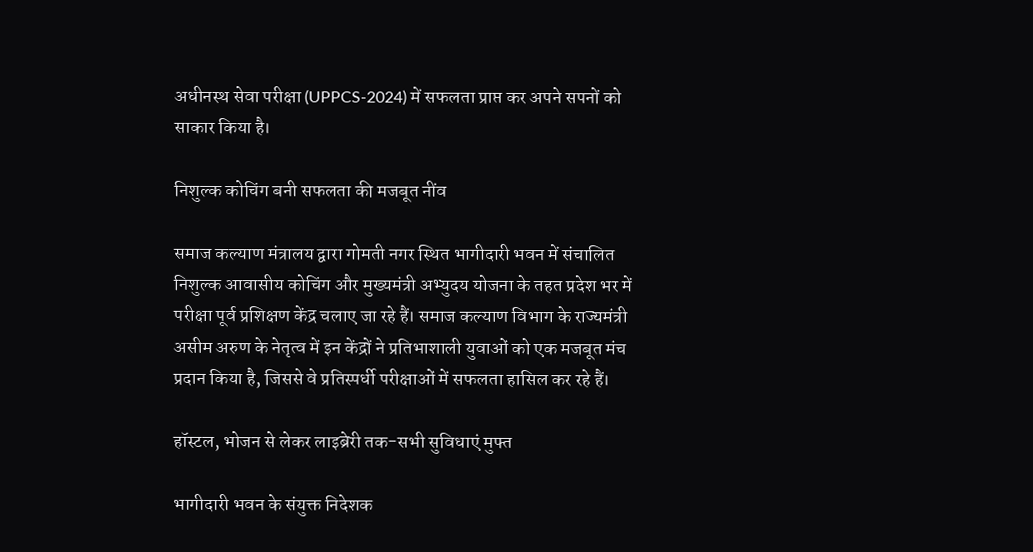अधीनस्थ सेवा परीक्षा (UPPCS-2024) में सफलता प्राप्त कर अपने सपनों को साकार किया है।

निशुल्क कोचिंग बनी सफलता की मजबूत नींव

समाज कल्याण मंत्रालय द्वारा गोमती नगर स्थित भागीदारी भवन में संचालित निशुल्क आवासीय कोचिंग और मुख्यमंत्री अभ्युदय योजना के तहत प्रदेश भर में परीक्षा पूर्व प्रशिक्षण केंद्र चलाए जा रहे हैं। समाज कल्याण विभाग के राज्यमंत्री असीम अरुण के नेतृत्व में इन केंद्रों ने प्रतिभाशाली युवाओं को एक मजबूत मंच प्रदान किया है, जिससे वे प्रतिस्पर्धी परीक्षाओं में सफलता हासिल कर रहे हैं।

हॉस्टल, भोजन से लेकर लाइब्रेरी तक-सभी सुविधाएं मुफ्त

भागीदारी भवन के संयुक्त निदेशक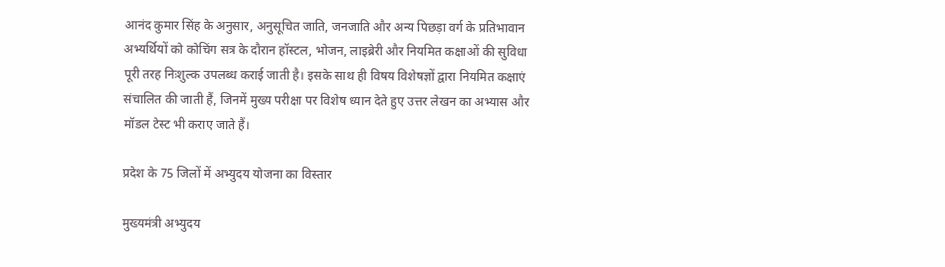आनंद कुमार सिंह के अनुसार, अनुसूचित जाति, जनजाति और अन्य पिछड़ा वर्ग के प्रतिभावान अभ्यर्थियों को कोचिंग सत्र के दौरान हॉस्टल, भोजन, लाइब्रेरी और नियमित कक्षाओं की सुविधा पूरी तरह निःशुल्क उपलब्ध कराई जाती है। इसके साथ ही विषय विशेषज्ञों द्वारा नियमित कक्षाएं संचालित की जाती हैं, जिनमें मुख्य परीक्षा पर विशेष ध्यान देते हुए उत्तर लेखन का अभ्यास और मॉडल टेस्ट भी कराए जाते हैं।

प्रदेश के 75 जिलों में अभ्युदय योजना का विस्तार

मुख्यमंत्री अभ्युदय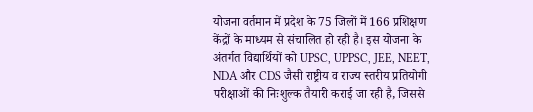योजना वर्तमान में प्रदेश के 75 जिलों में 166 प्रशिक्षण केंद्रों के माध्यम से संचालित हो रही है। इस योजना के अंतर्गत विद्यार्थियों को UPSC, UPPSC, JEE, NEET, NDA और CDS जैसी राष्ट्रीय व राज्य स्तरीय प्रतियोगी परीक्षाओं की निःशुल्क तैयारी कराई जा रही है, जिससे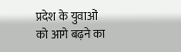प्रदेश के युवाओं को आगे बढ़ने का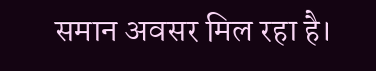समान अवसर मिल रहा है।